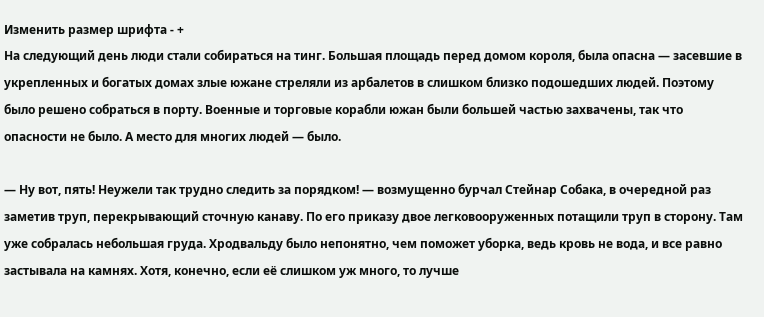Изменить размер шрифта - +
На следующий день люди стали собираться на тинг. Большая площадь перед домом короля, была опасна — засевшие в укрепленных и богатых домах злые южане стреляли из арбалетов в слишком близко подошедших людей. Поэтому было решено собраться в порту. Военные и торговые корабли южан были большей частью захвачены, так что опасности не было. А место для многих людей — было.

— Ну вот, пять! Неужели так трудно следить за порядком! — возмущенно бурчал Стейнар Собака, в очередной раз заметив труп, перекрывающий сточную канаву. По его приказу двое легковооруженных потащили труп в сторону. Там уже собралась небольшая груда. Хродвальду было непонятно, чем поможет уборка, ведь кровь не вода, и все равно застывала на камнях. Хотя, конечно, если её слишком уж много, то лучше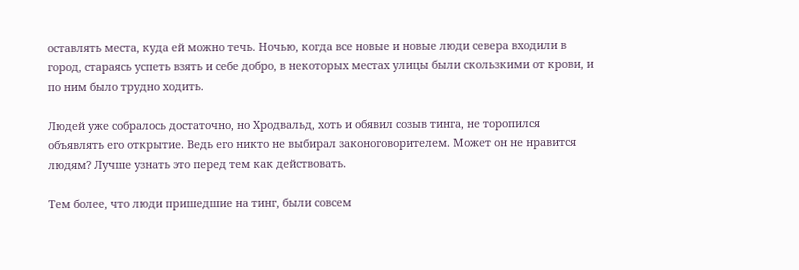оставлять места, куда ей можно течь. Ночью, когда все новые и новые люди севера входили в город, стараясь успеть взять и себе добро, в некоторых местах улицы были скользкими от крови, и по ним было трудно ходить.

Людей уже собралось достаточно, но Хродвальд, хоть и обявил созыв тинга, не торопился объявлять его открытие. Ведь его никто не выбирал законоговорителем. Может он не нравится людям? Лучше узнать это перед тем как действовать.

Тем более, что люди пришедшие на тинг, были совсем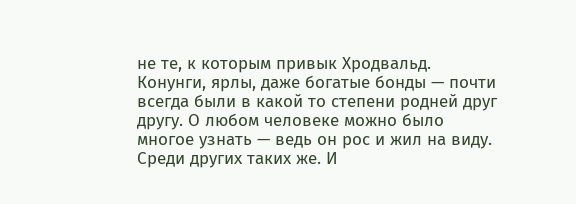не те, к которым привык Хродвальд. Конунги, ярлы, даже богатые бонды — почти всегда были в какой то степени родней друг другу. О любом человеке можно было многое узнать — ведь он рос и жил на виду. Среди других таких же. И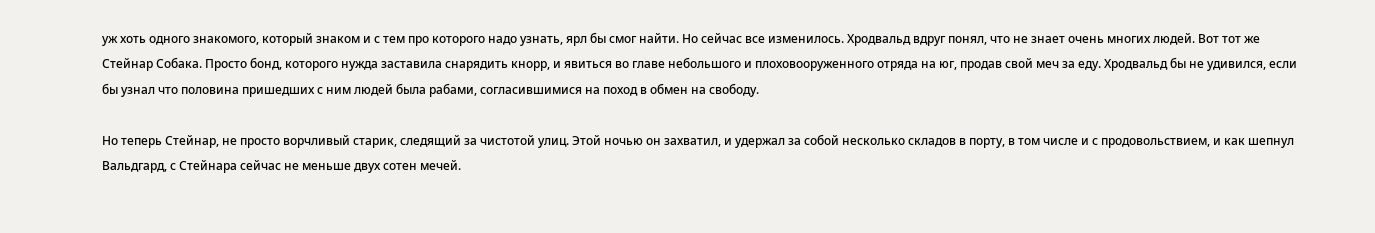уж хоть одного знакомого, который знаком и с тем про которого надо узнать, ярл бы смог найти. Но сейчас все изменилось. Хродвальд вдруг понял, что не знает очень многих людей. Вот тот же Стейнар Собака. Просто бонд, которого нужда заставила снарядить кнорр, и явиться во главе небольшого и плоховооруженного отряда на юг, продав свой меч за еду. Хродвальд бы не удивился, если бы узнал что половина пришедших с ним людей была рабами, согласившимися на поход в обмен на свободу.

Но теперь Стейнар, не просто ворчливый старик, следящий за чистотой улиц. Этой ночью он захватил, и удержал за собой несколько складов в порту, в том числе и с продовольствием, и как шепнул Вальдгард, с Стейнара сейчас не меньше двух сотен мечей.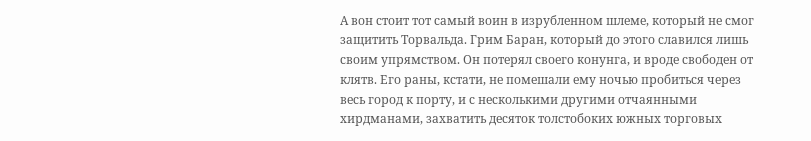А вон стоит тот самый воин в изрубленном шлеме, который не смог защитить Торвальда. Грим Баран, который до этого славился лишь своим упрямством. Он потерял своего конунга, и вроде свободен от клятв. Его раны, кстати, не помешали ему ночью пробиться через весь город к порту, и с несколькими другими отчаянными хирдманами, захватить десяток толстобоких южных торговых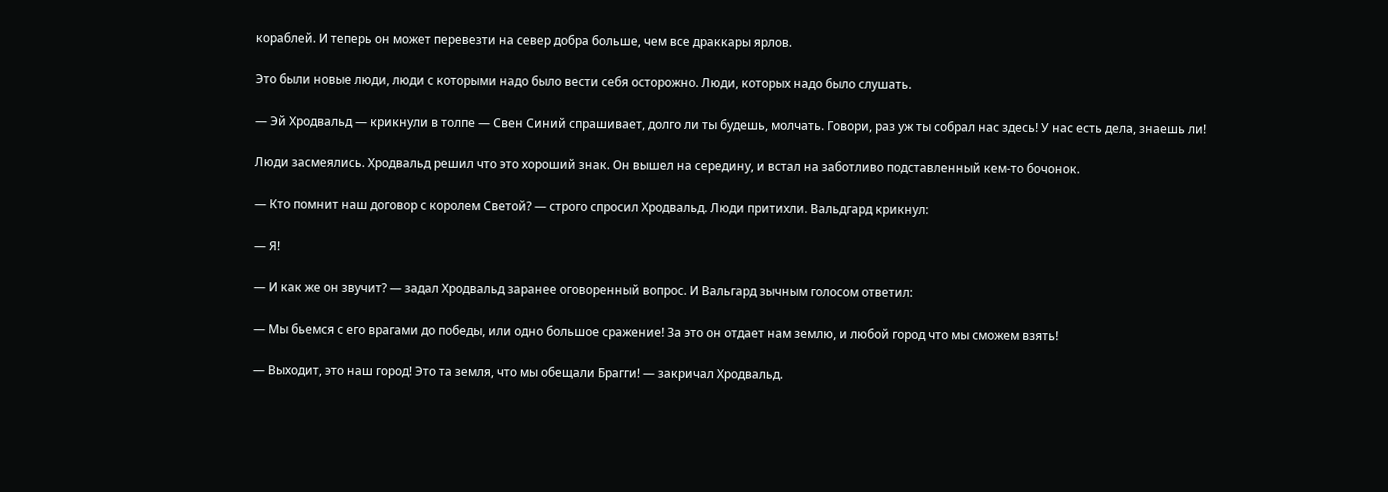кораблей. И теперь он может перевезти на север добра больше, чем все драккары ярлов.

Это были новые люди, люди с которыми надо было вести себя осторожно. Люди, которых надо было слушать.

— Эй Хродвальд — крикнули в толпе — Свен Синий спрашивает, долго ли ты будешь, молчать. Говори, раз уж ты собрал нас здесь! У нас есть дела, знаешь ли!

Люди засмеялись. Хродвальд решил что это хороший знак. Он вышел на середину, и встал на заботливо подставленный кем-то бочонок.

— Кто помнит наш договор с королем Светой? — строго спросил Хродвальд. Люди притихли. Вальдгард крикнул:

— Я!

— И как же он звучит? — задал Хродвальд заранее оговоренный вопрос. И Вальгард зычным голосом ответил:

— Мы бьемся с его врагами до победы, или одно большое сражение! За это он отдает нам землю, и любой город что мы сможем взять!

— Выходит, это наш город! Это та земля, что мы обещали Брагги! — закричал Хродвальд.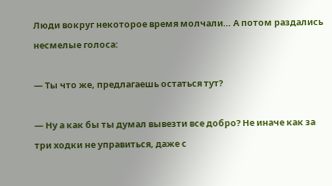Люди вокруг некоторое время молчали… А потом раздались несмелые голоса:

— Ты что же, предлагаешь остаться тут?

— Ну а как бы ты думал вывезти все добро? Не иначе как за три ходки не управиться, даже с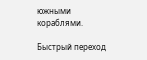южными кораблями.

Быстрый переход